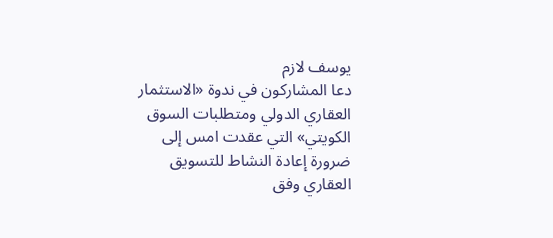يوسف لازم
دعا المشاركون في ندوة «الاستثمار العقاري الدولي ومتطلبات السوق الكويتي» التي عقدت امس إلى ضرورة إعادة النشاط للتسويق العقاري وفق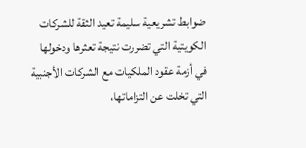ضوابط تشريعية سليمة تعيد الثقة للشركات الكويتية التي تضررت نتيجة تعثرها ودخولها في أزمة عقود الملكيات مع الشركات الأجنبية التي تخلت عن التزاماتها،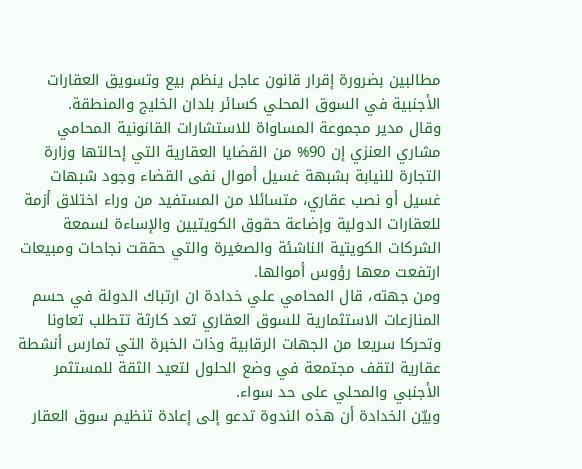مطالبين بضرورة إقرار قانون عاجل ينظم بيع وتسويق العقارات الأجنبية في السوق المحلي كسائر بلدان الخليج والمنطقة.
وقال مدير مجموعة المساواة للاستشارات القانونية المحامي مشاري العنزي إن 90% من القضايا العقارية التي إحالتها وزارة التجارة للنيابة بشبهة غسيل أموال نفى القضاء وجود شبهات غسيل أو نصب عقاري، متسائلا من المستفيد من وراء اختلاق أزمة للعقارات الدولية وإضاعة حقوق الكويتيين والإساءة لسمعة الشركات الكويتية الناشئة والصغيرة والتي حققت نجاحات ومبيعات ارتفعت معها رؤوس أموالها.
ومن جهته، قال المحامي علي خدادة ان ارتباك الدولة في حسم المنازعات الاستثمارية للسوق العقاري تعد كارثة تتطلب تعاونا وتحركا سريعا من الجهات الرقابية وذات الخبرة التي تمارس أنشطة عقارية لتقف مجتمعة في وضع الحلول لتعيد الثقة للمستثمر الأجنبي والمحلي على حد سواء.
وبيّن الخدادة أن هذه الندوة تدعو إلى إعادة تنظيم سوق العقار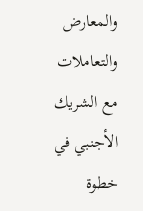والمعارض والتعاملات مع الشريك الأجنبي في خطوة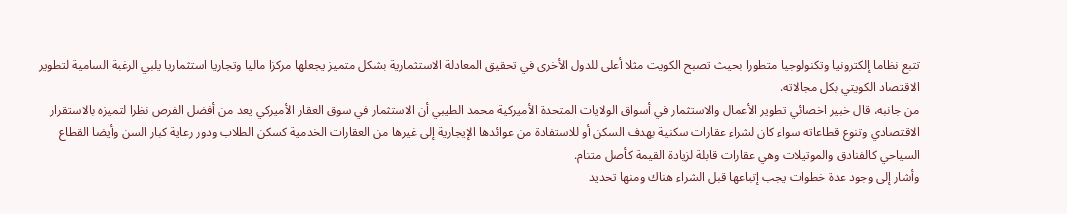تتبع نظاما إلكترونيا وتكنولوجيا متطورا بحيث تصبح الكويت مثلا أعلى للدول الأخرى في تحقيق المعادلة الاستثمارية بشكل متميز يجعلها مركزا ماليا وتجاريا استثماريا يلبي الرغبة السامية لتطوير الاقتصاد الكويتي بكل مجالاته.
من جانبه، قال خبير اخصائي تطوير الأعمال والاستثمار في أسواق الولايات المتحدة الأميركية محمد الطيبي أن الاستثمار في سوق العقار الأميركي يعد من أفضل الفرص نظرا لتميزه بالاستقرار الاقتصادي وتنوع قطاعاته سواء كان لشراء عقارات سكنية بهدف السكن أو للاستفادة من عوائدها الإيجارية إلى غيرها من العقارات الخدمية كسكن الطلاب ودور رعاية كبار السن وأيضا القطاع السياحي كالفنادق والموتيلات وهي عقارات قابلة لزيادة القيمة كأصل متنام.
وأشار إلى وجود عدة خطوات يجب إتباعها قبل الشراء هناك ومنها تحديد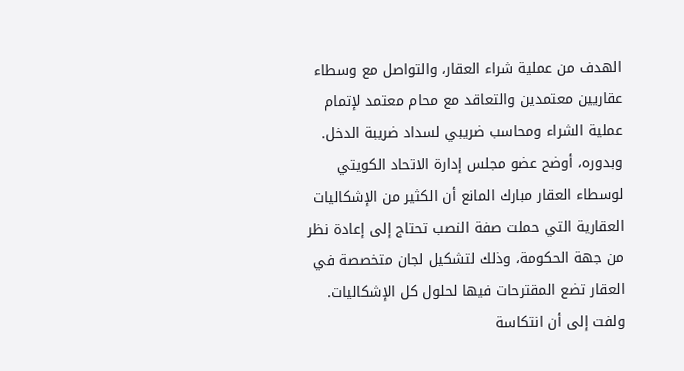الهدف من عملية شراء العقار، والتواصل مع وسطاء عقاريين معتمدين والتعاقد مع محام معتمد لإتمام عملية الشراء ومحاسب ضريبي لسداد ضريبة الدخل.
وبدوره، أوضح عضو مجلس إدارة الاتحاد الكويتي لوسطاء العقار مبارك المانع أن الكثير من الإشكاليات العقارية التي حملت صفة النصب تحتاج إلى إعادة نظر من جهة الحكومة، وذلك لتشكيل لجان متخصصة في العقار تضع المقترحات فيها لحلول كل الإشكاليات.
ولفت إلى أن انتكاسة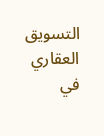التسويق العقاري في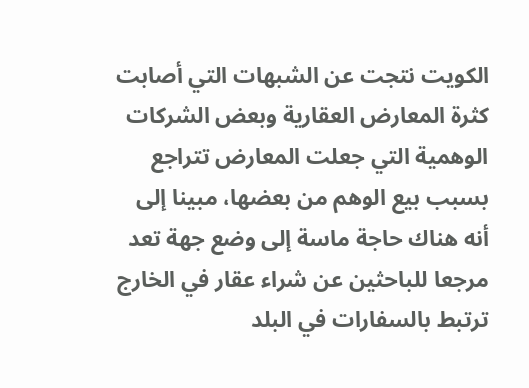الكويت نتجت عن الشبهات التي أصابت كثرة المعارض العقارية وبعض الشركات الوهمية التي جعلت المعارض تتراجع بسبب بيع الوهم من بعضها، مبينا إلى أنه هناك حاجة ماسة إلى وضع جهة تعد مرجعا للباحثين عن شراء عقار في الخارج ترتبط بالسفارات في البلد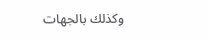وكذلك بالجهات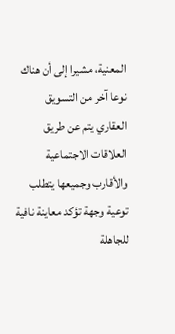المعنية، مشيرا إلى أن هناك نوعا آخر من التسويق العقاري يتم عن طريق العلاقات الاجتماعية والأقارب وجميعها يتطلب توعية وجهة تؤكد معاينة نافية للجاهلة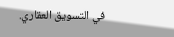في التسويق العقاري.